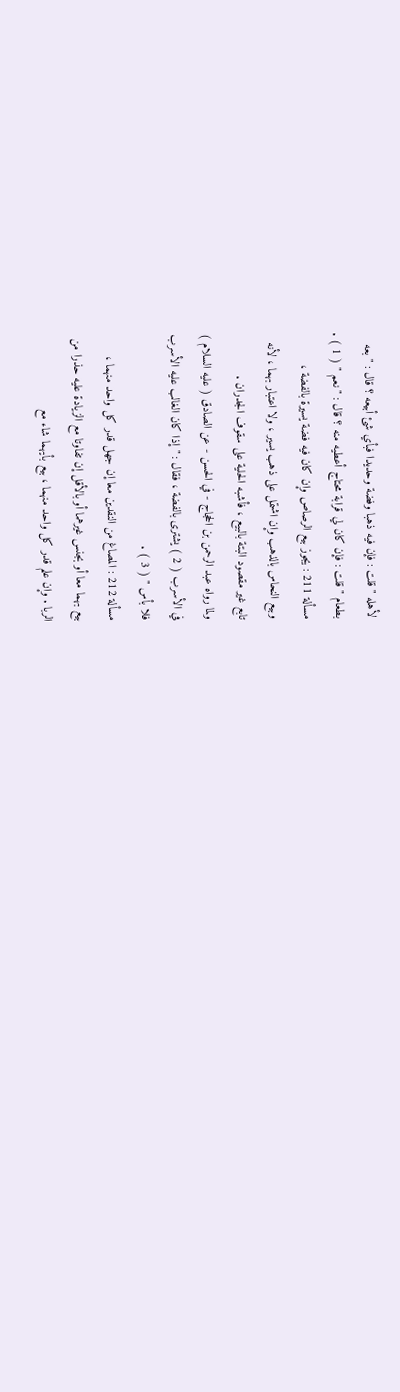لأهله " قلت : فإن فيه ذهبا وفضة وحديدا فبأي شئ أبيعه ؟ قال : " بعه
بطعام " قلت : فإن كان لي قرابة محتاج أعطيه منه ؟ قال : " نعم " ( 1 ) .
مسألة 211 : يجوز بيع الرصاص وإن كان فيه فضة يسيرة بالفضة ،
وبيع النحاس بالذهب وإن اشتمل على ذهب يسير ، ولا اعتبار بهما ، لأنه
تابع غير مقصود البتة بالبيع ، فأشبه الحلية على سقوف الجدران .
ولما رواه عبد الرحمن بن الحجاج - في الحسن - عن الصادق ( عليه السلام )
في الأسرب ( 2 ) يشترى بالفضة ، فقال : " إذا كان الغالب عليه الأسرب
فلا بأس " ( 3 ) .
مسألة 212 : المصاغ من النقدين معا إن جهل قدر كل واحد منهما ،
بيع بهما معا أو بجنس غيرهما أو بالأقل إن تفاوتا مع الزيادة عليه حذرا من
الربا . وإن علم قدر كل واحد منهما ، بيع بأيهما شاء مع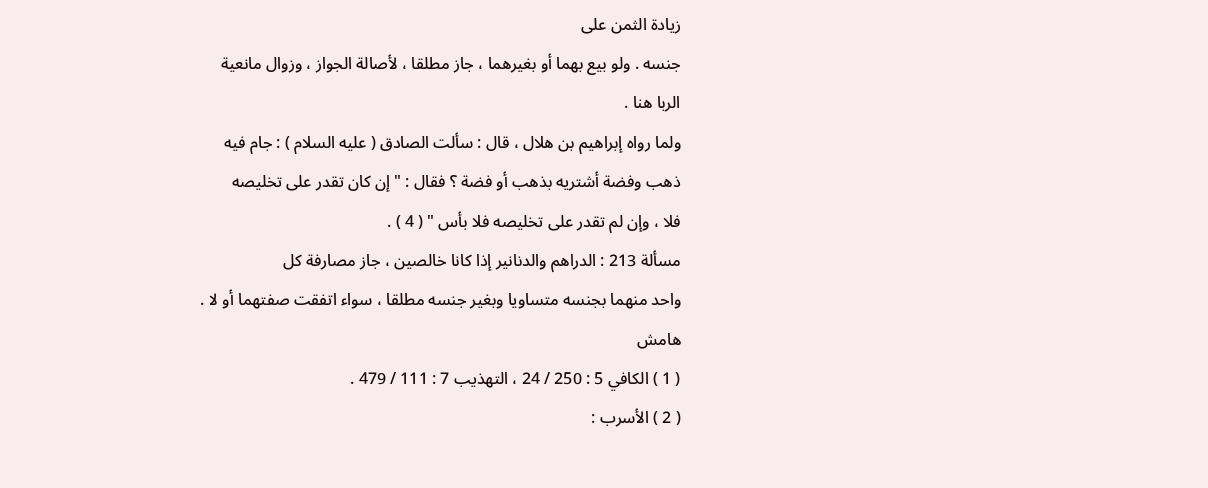زيادة الثمن على
جنسه . ولو بيع بهما أو بغيرهما ، جاز مطلقا ، لأصالة الجواز ، وزوال مانعية
الربا هنا .
ولما رواه إبراهيم بن هلال ، قال : سألت الصادق ( عليه السلام ) : جام فيه
ذهب وفضة أشتريه بذهب أو فضة ؟ فقال : " إن كان تقدر على تخليصه
فلا ، وإن لم تقدر على تخليصه فلا بأس " ( 4 ) .
مسألة 213 : الدراهم والدنانير إذا كانا خالصين ، جاز مصارفة كل
واحد منهما بجنسه متساويا وبغير جنسه مطلقا ، سواء اتفقت صفتهما أو لا .
هامش
( 1 ) الكافي 5 : 250 / 24 ، التهذيب 7 : 111 / 479 .
( 2 ) الأسرب :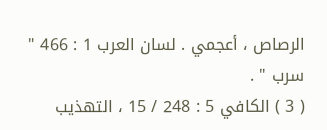الرصاص ، أعجمي . لسان العرب 1 : 466 " سرب " .
( 3 ) الكافي 5 : 248 / 15 ، التهذيب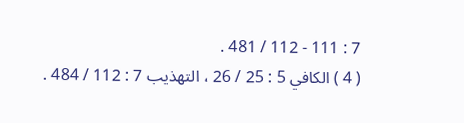7 : 111 - 112 / 481 .
( 4 ) الكافي 5 : 25 / 26 ، التهذيب 7 : 112 / 484 .